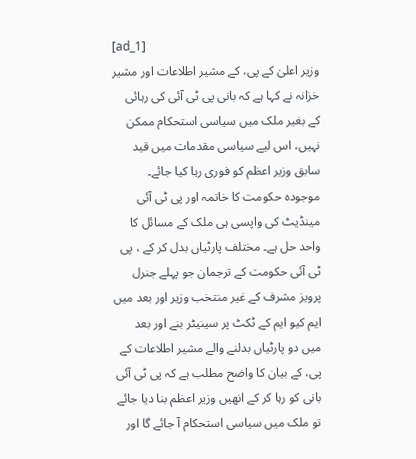[ad_1]
وزیر اعلیٰ کے پی، کے مشیر اطلاعات اور مشیر خزانہ نے کہا ہے کہ بانی پی ٹی آئی کی رہائی کے بغیر ملک میں سیاسی استحکام ممکن نہیں، اس لیے سیاسی مقدمات میں قید سابق وزیر اعظم کو فوری رہا کیا جائے۔ موجودہ حکومت کا خاتمہ اور پی ٹی آئی مینڈیٹ کی واپسی ہی ملک کے مسائل کا واحد حل ہے۔ مختلف پارٹیاں بدل کر کے ، پی ٹی آئی حکومت کے ترجمان جو پہلے جنرل پرویز مشرف کے غیر منتخب وزیر اور بعد میں ایم کیو ایم کے ٹکٹ پر سینیٹر بنے اور بعد میں دو پارٹیاں بدلنے والے مشیر اطلاعات کے پی، کے بیان کا واضح مطلب ہے کہ پی ٹی آئی بانی کو رہا کر کے انھیں وزیر اعظم بنا دیا جائے تو ملک میں سیاسی استحکام آ جائے گا اور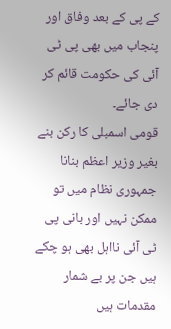کے پی کے بعد وفاق اور پنجاب میں بھی پی ٹی آئی کی حکومت قائم کر دی جائے۔
قومی اسمبلی کا رکن بنے بغیر وزیر اعظم بنانا جمہوری نظام میں تو ممکن نہیں اور بانی پی ٹی آئی نااہل بھی ہو چکے ہیں جن پر بے شمار مقدمات ہیں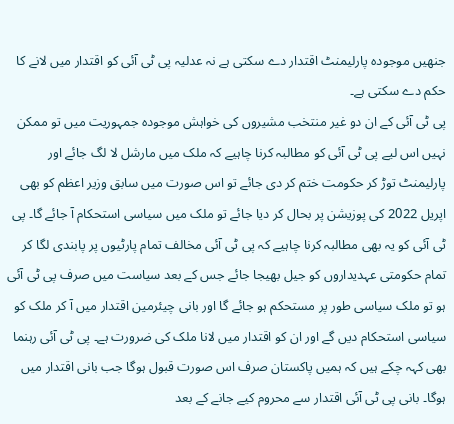جنھیں موجودہ پارلیمنٹ اقتدار دے سکتی ہے نہ عدلیہ پی ٹی آئی کو اقتدار میں لانے کا حکم دے سکتی ہے۔
پی ٹی آئی کے ان دو غیر منتخب مشیروں کی خواہش موجودہ جمہوریت میں تو ممکن نہیں اس لیے پی ٹی آئی کو مطالبہ کرنا چاہیے کہ ملک میں مارشل لا لگ جائے اور پارلیمنٹ توڑ کر حکومت ختم کر دی جائے تو اس صورت میں سابق وزیر اعظم کو بھی اپریل 2022 کی پوزیشن پر بحال کر دیا جائے تو ملک میں سیاسی استحکام آ جائے گا۔ پی ٹی آئی کو یہ بھی مطالبہ کرنا چاہیے کہ پی ٹی آئی مخالف تمام پارٹیوں پر پابندی لگا کر تمام حکومتی عہدیداروں کو جیل بھیجا جائے جس کے بعد سیاست میں صرف پی ٹی آئی ہو تو ملک سیاسی طور پر مستحکم ہو جائے گا اور بانی چیئرمین اقتدار میں آ کر ملک کو سیاسی استحکام دیں گے اور ان کو اقتدار میں لانا ملک کی ضرورت ہے۔ پی ٹی آئی رہنما بھی کہہ چکے ہیں کہ ہمیں پاکستان صرف اس صورت قبول ہوگا جب بانی اقتدار میں ہوگا۔ بانی پی ٹی آئی اقتدار سے محروم کیے جانے کے بعد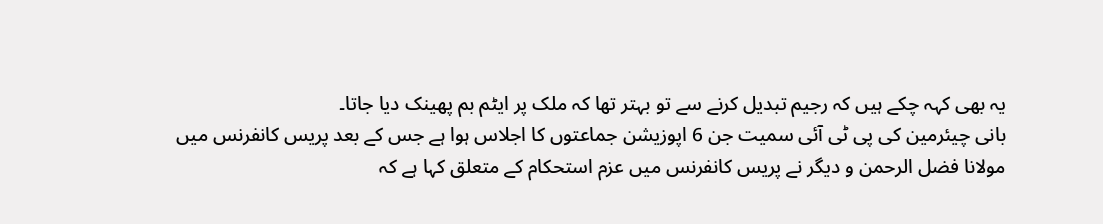یہ بھی کہہ چکے ہیں کہ رجیم تبدیل کرنے سے تو بہتر تھا کہ ملک پر ایٹم بم پھینک دیا جاتا۔
بانی چیئرمین کی پی ٹی آئی سمیت جن 6 اپوزیشن جماعتوں کا اجلاس ہوا ہے جس کے بعد پریس کانفرنس میں مولانا فضل الرحمن و دیگر نے پریس کانفرنس میں عزم استحکام کے متعلق کہا ہے کہ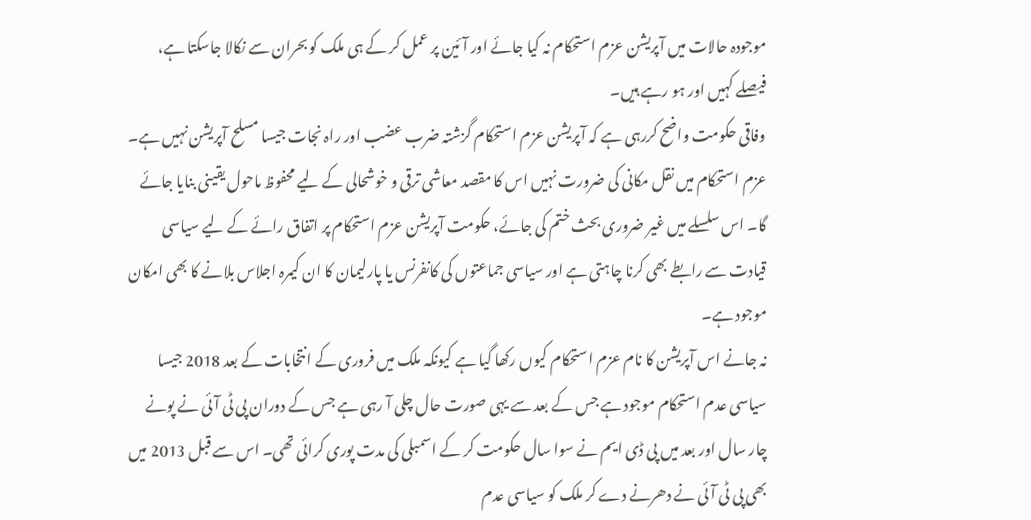موجودہ حالات میں آپریشن عزم استحکام نہ کیا جائے اور آئین پر عمل کر کے ہی ملک کو بحران سے نکالا جاسکتا ہے، فیصلے کہیں اور ہو رہے ہیں۔
وفاقی حکومت واضح کررہی ہے کہ آپریشن عزم استحکام گزشتہ ضرب عضب اور راہ نجات جیسا مسلح آپریشن نہیں ہے۔ عزم استحکام میں نقل مکانی کی ضرورت نہیں اس کا مقصد معاشی ترقی و خوشحالی کے لیے محفوظ ماحول یقینی بنایا جائے گا۔ اس سلسلے میں غیر ضروری بحث ختم کی جائے، حکومت آپریشن عزم استحکام پر اتفاق رائے کے لیے سیاسی قیادت سے رابطے بھی کرنا چاہتی ہے اور سیاسی جماعتوں کی کانفرنس یا پارلیمان کا ان کیمرہ اجلاس بلانے کا بھی امکان موجود ہے۔
نہ جانے اس آپریشن کا نام عزم استحکام کیوں رکھا گیا ہے کیونکہ ملک میں فروری کے انتخابات کے بعد 2018 جیسا سیاسی عدم استحکام موجود ہے جس کے بعد سے یہی صورت حال چلی آ رہی ہے جس کے دوران پی ٹی آئی نے پونے چار سال اور بعد میں پی ڈی ایم نے سوا سال حکومت کر کے اسمبلی کی مدت پوری کرائی تھی۔ اس سے قبل 2013 میں بھی پی ٹی آئی نے دھرنے دے کر ملک کو سیاسی عدم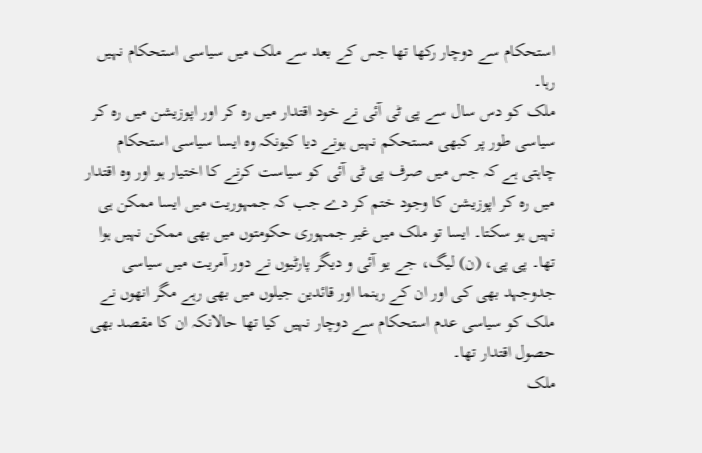استحکام سے دوچار رکھا تھا جس کے بعد سے ملک میں سیاسی استحکام نہیں رہا۔
ملک کو دس سال سے پی ٹی آئی نے خود اقتدار میں رہ کر اور اپوزیشن میں رہ کر سیاسی طور پر کبھی مستحکم نہیں ہونے دیا کیونکہ وہ ایسا سیاسی استحکام چاہتی ہے کہ جس میں صرف پی ٹی آئی کو سیاست کرنے کا اختیار ہو اور وہ اقتدار میں رہ کر اپوزیشن کا وجود ختم کر دے جب کہ جمہوریت میں ایسا ممکن ہی نہیں ہو سکتا۔ ایسا تو ملک میں غیر جمہوری حکومتوں میں بھی ممکن نہیں ہوا تھا۔ پی پی، (ن) لیگ، جے یو آئی و دیگر پارٹیوں نے دور آمریت میں سیاسی جدوجہد بھی کی اور ان کے رہنما اور قائدین جیلوں میں بھی رہے مگر انھوں نے ملک کو سیاسی عدم استحکام سے دوچار نہیں کیا تھا حالانکہ ان کا مقصد بھی حصول اقتدار تھا۔
ملک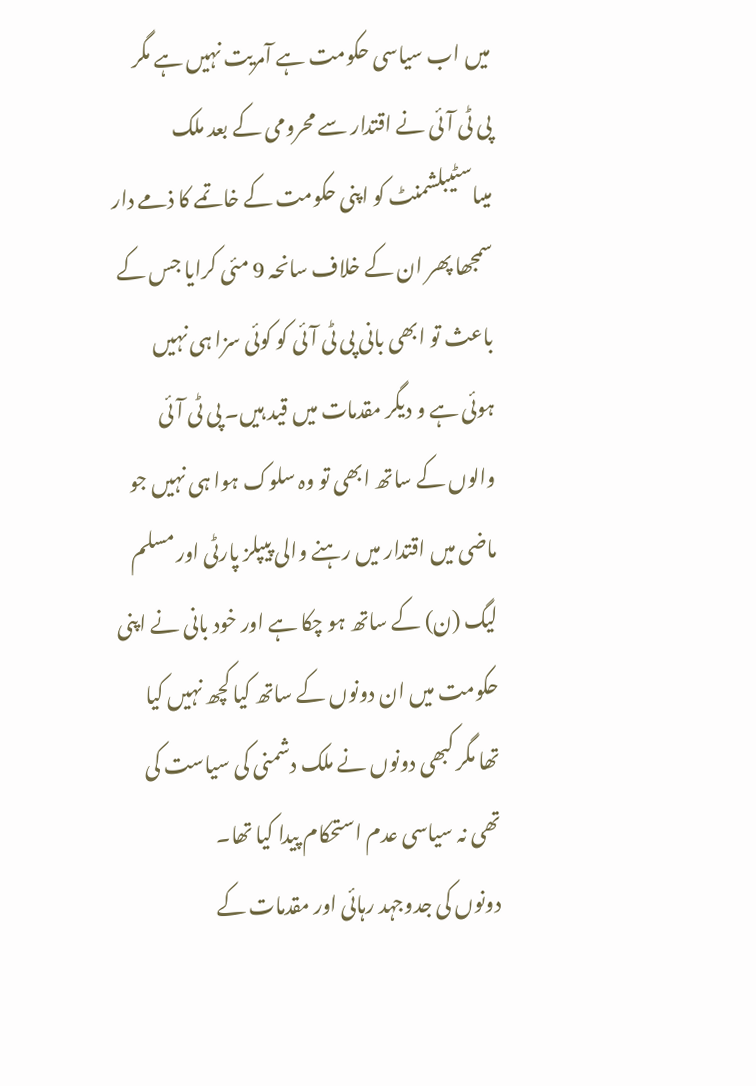میں اب سیاسی حکومت ہے آمریت نہیں ہے مگر پی ٹی آئی نے اقتدار سے محرومی کے بعد ملک میںاسٹیبلشمنٹ کو اپنی حکومت کے خاتمے کا ذمے دار سمجھا پھر ان کے خلاف سانحہ 9 مئی کرایا جس کے باعث تو ابھی بانی پی ٹی آئی کو کوئی سزا ہی نہیں ہوئی ہے و دیگر مقدمات میں قید ہیں۔ پی ٹی آئی والوں کے ساتھ ابھی تو وہ سلوک ہوا ہی نہیں جو ماضی میں اقتدار میں رہنے والی پیپلز پارٹی اور مسلم لیگ (ن) کے ساتھ ہو چکا ہے اور خود بانی نے اپنی حکومت میں ان دونوں کے ساتھ کیا کچھ نہیں کیا تھا مگر کبھی دونوں نے ملک دشمنی کی سیاست کی تھی نہ سیاسی عدم استحکام پیدا کیا تھا۔
دونوں کی جدوجہد رہائی اور مقدمات کے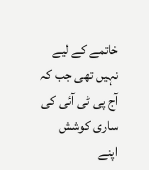خاتمے کے لیے نہیں تھی جب کہ آج پی ٹی آئی کی ساری کوشش اپنے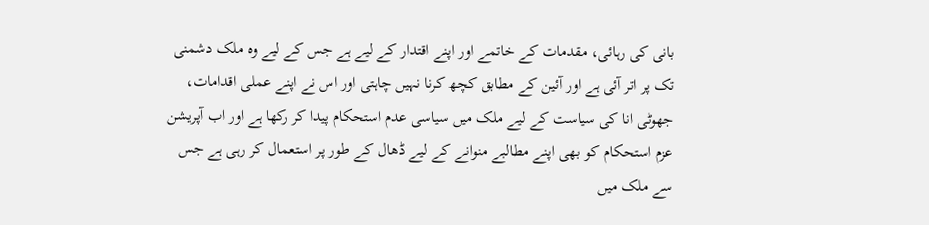بانی کی رہائی، مقدمات کے خاتمے اور اپنے اقتدار کے لیے ہے جس کے لیے وہ ملک دشمنی تک پر اتر آئی ہے اور آئین کے مطابق کچھ کرنا نہیں چاہتی اور اس نے اپنے عملی اقدامات، جھوٹی انا کی سیاست کے لیے ملک میں سیاسی عدم استحکام پیدا کر رکھا ہے اور اب آپریشن عزم استحکام کو بھی اپنے مطالبے منوانے کے لیے ڈھال کے طور پر استعمال کر رہی ہے جس سے ملک میں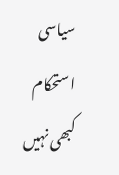سیاسی استحکام کبھی نہیں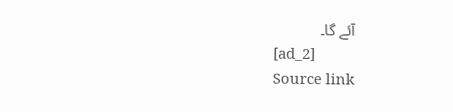آئے گا۔
[ad_2]
Source link